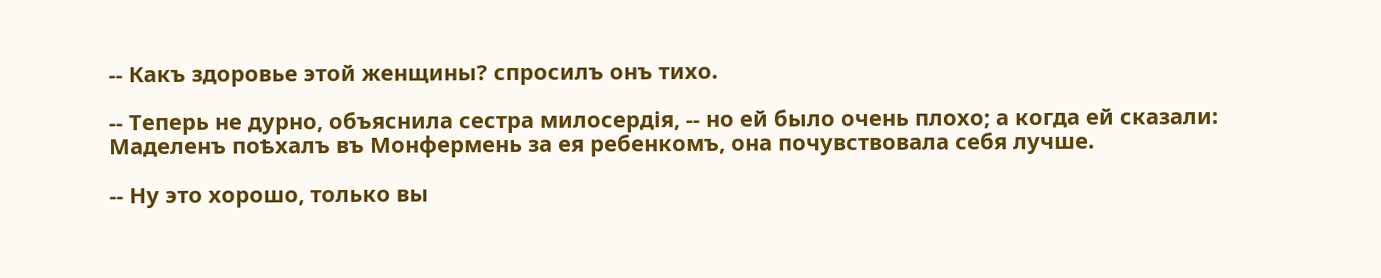-- Какъ здоровье этой женщины? спросилъ онъ тихо.

-- Теперь не дурно, объяснила сестра милосердія, -- но ей было очень плохо; а когда ей сказали: Маделенъ поѣхалъ въ Монфермень за ея ребенкомъ, она почувствовала себя лучше.

-- Ну это хорошо, только вы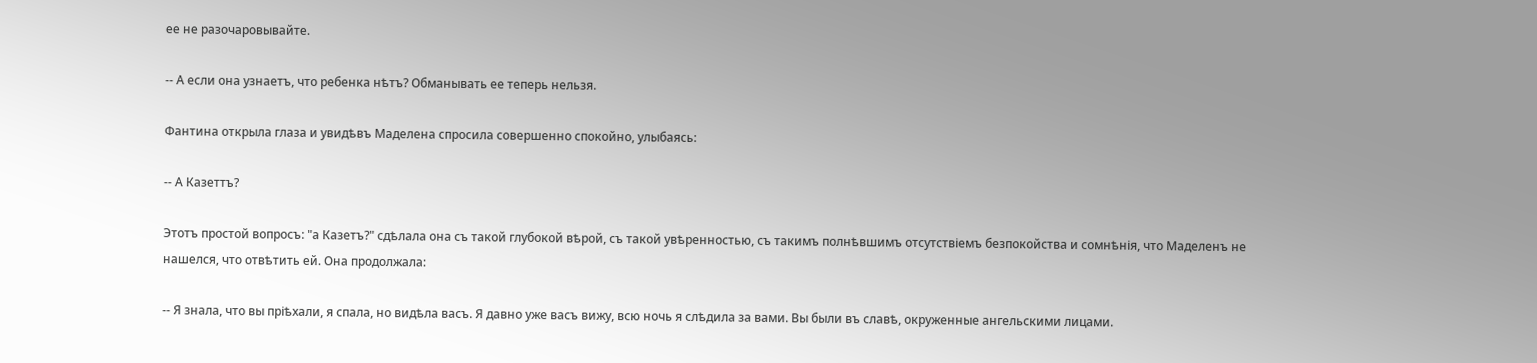ее не разочаровывайте.

-- А если она узнаетъ, что ребенка нѣтъ? Обманывать ее теперь нельзя.

Фантина открыла глаза и увидѣвъ Маделена спросила совершенно спокойно, улыбаясь:

-- А Казеттъ?

Этотъ простой вопросъ: "а Казетъ?" сдѣлала она съ такой глубокой вѣрой, съ такой увѣренностью, съ такимъ полнѣвшимъ отсутствіемъ безпокойства и сомнѣнія, что Маделенъ не нашелся, что отвѣтить ей. Она продолжала:

-- Я знала, что вы пріѣхали, я спала, но видѣла васъ. Я давно уже васъ вижу, всю ночь я слѣдила за вами. Вы были въ славѣ, окруженные ангельскими лицами.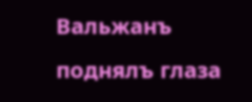Вальжанъ поднялъ глаза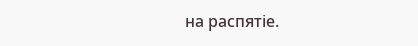на распятіе.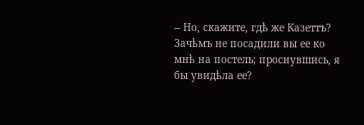-- Но, скажите, гдѣ же Казеттъ? Зачѣмъ не посадили вы ее ко мнѣ на постель; проснувшись, я бы увидѣла ее?